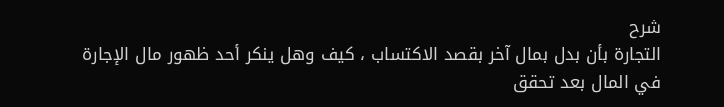شرح
التجارة بأن بدل بمال آخر بقصد الاكتساب ، كيف وهل ينكر أحد ظهور مال الإجارة
في المال بعد تحقق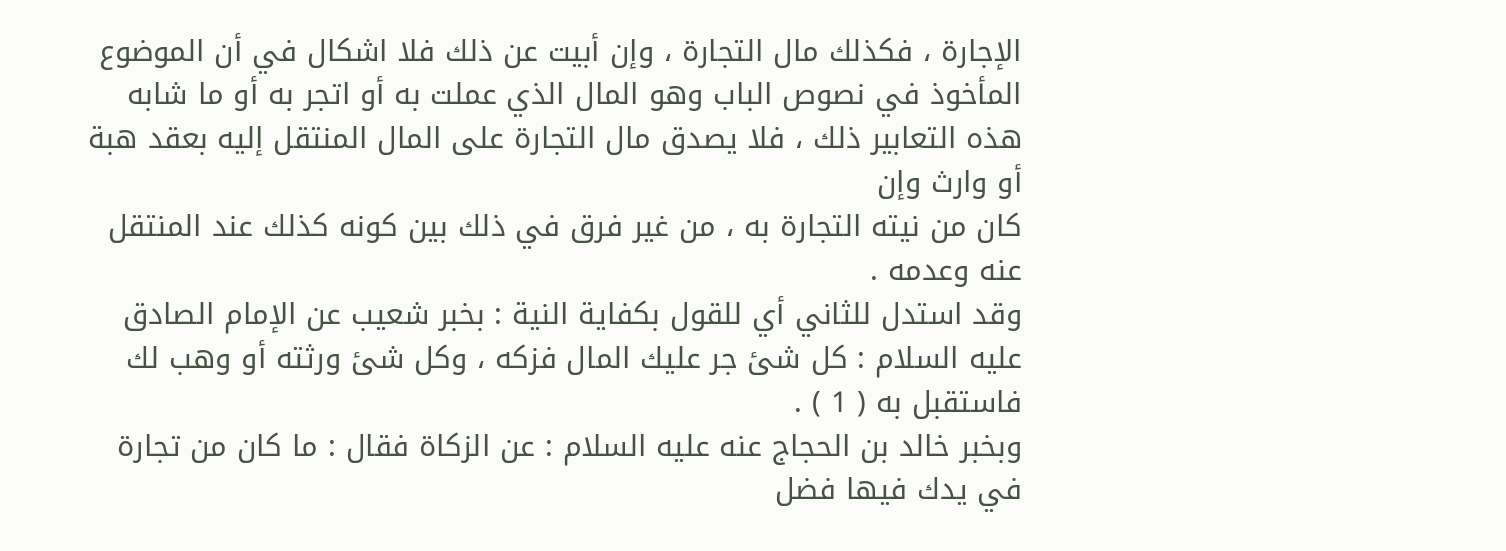الإجارة ، فكذلك مال التجارة ، وإن أبيت عن ذلك فلا اشكال في أن الموضوع المأخوذ في نصوص الباب وهو المال الذي عملت به أو اتجر به أو ما شابه
هذه التعابير ذلك ، فلا يصدق مال التجارة على المال المنتقل إليه بعقد هبة أو وارث وإن
كان من نيته التجارة به ، من غير فرق في ذلك بين كونه كذلك عند المنتقل عنه وعدمه .
وقد استدل للثاني أي للقول بكفاية النية : بخبر شعيب عن الإمام الصادق
عليه السلام : كل شئ جر عليك المال فزكه ، وكل شئ ورثته أو وهب لك فاستقبل به ( 1 ) .
وبخبر خالد بن الحجاج عنه عليه السلام : عن الزكاة فقال : ما كان من تجارة
في يدك فيها فضل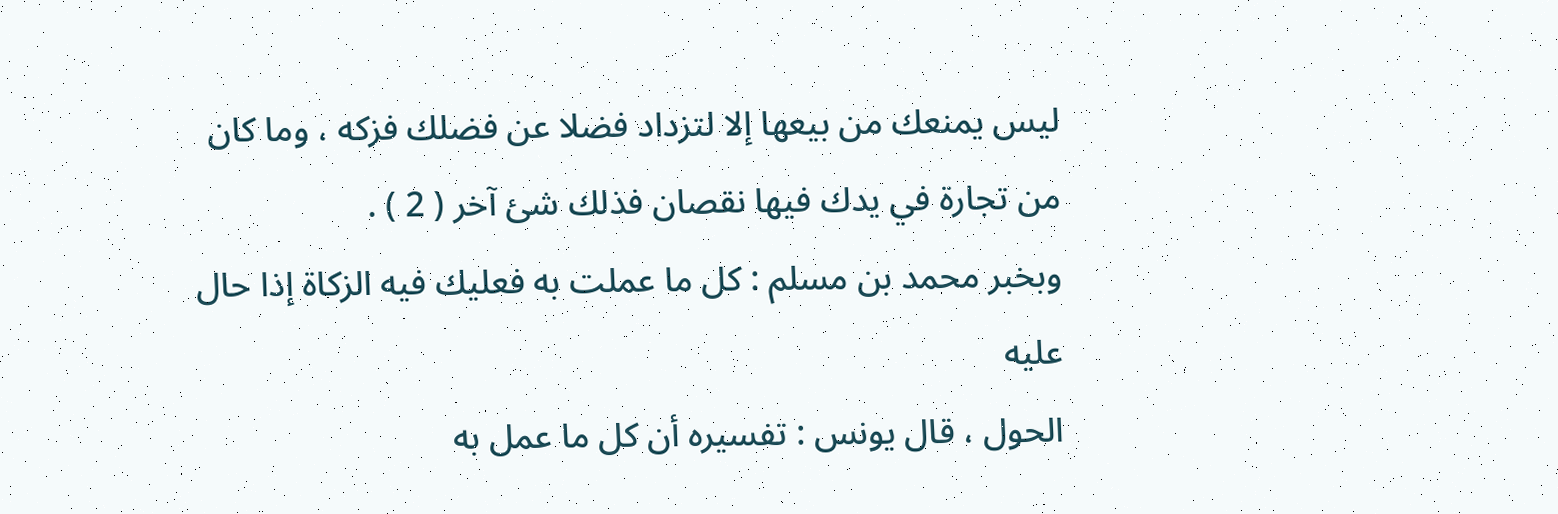ليس يمنعك من بيعها إلا لتزداد فضلا عن فضلك فزكه ، وما كان
من تجارة في يدك فيها نقصان فذلك شئ آخر ( 2 ) .
وبخبر محمد بن مسلم : كل ما عملت به فعليك فيه الزكاة إذا حال عليه
الحول ، قال يونس : تفسيره أن كل ما عمل به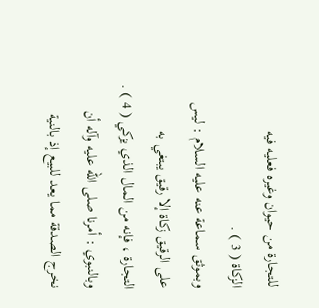للتجارة من حيوان وغيره فعليه فيه
الزكاة ( 3 ) .
وبموثق سماعة عنه عليه السلام : ليس على الرقيق زكاة إلا رقيق يبتغي به
التجارة ، فإنه من المال الذي يزكي ( 4 ) .
وبالنبوي : أمرنا صلى الله عليه وآله أن نخرج الصدقة مما يعد للبيع إذ بالنية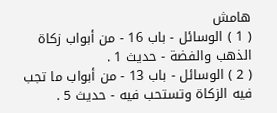هامش
( 1 ) الوسائل - باب 16 - من أبواب زكاة الذهب والفضة - حديث 1 .
( 2 ) الوسائل - باب 13 - من أبواب ما تجب فيه الزكاة وتستحب فيه - حديث 5 .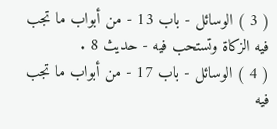( 3 ) الوسائل - باب 13 - من أبواب ما تجب فيه الزكاة وتستحب فيه - حديث 8 .
( 4 ) الوسائل - باب 17 - من أبواب ما تجب فيه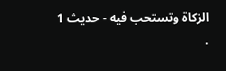الزكاة وتستحب فيه - حديث 1 .